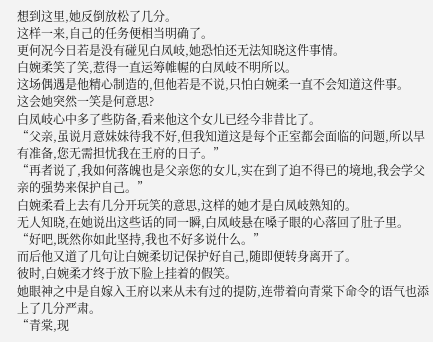想到这里,她反倒放松了几分。
这样一来,自己的任务便相当明确了。
更何况今日若是没有碰见白凤岐,她恐怕还无法知晓这件事情。
白婉柔笑了笑,惹得一直运筹帷幄的白凤岐不明所以。
这场偶遇是他精心制造的,但他若是不说,只怕白婉柔一直不会知道这件事。
这会她突然一笑是何意思?
白凤岐心中多了些防备,看来他这个女儿已经今非昔比了。
“父亲,虽说月意妹妹待我不好,但我知道这是每个正室都会面临的问题,所以早有准备,您无需担忧我在王府的日子。”
“再者说了,我如何落魄也是父亲您的女儿,实在到了迫不得已的境地,我会学父亲的强势来保护自己。”
白婉柔看上去有几分开玩笑的意思,这样的她才是白凤岐熟知的。
无人知晓,在她说出这些话的同一瞬,白凤岐悬在嗓子眼的心落回了肚子里。
“好吧,既然你如此坚持,我也不好多说什么。”
而后他又道了几句让白婉柔切记保护好自己,随即便转身离开了。
彼时,白婉柔才终于放下脸上挂着的假笑。
她眼神之中是自嫁入王府以来从未有过的提防,连带着向青棠下命令的语气也添上了几分严肃。
“青棠,现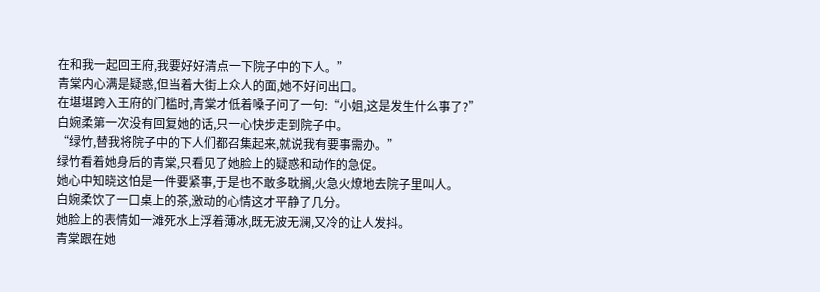在和我一起回王府,我要好好清点一下院子中的下人。”
青棠内心满是疑惑,但当着大街上众人的面,她不好问出口。
在堪堪跨入王府的门槛时,青棠才低着嗓子问了一句:“小姐,这是发生什么事了?”
白婉柔第一次没有回复她的话,只一心快步走到院子中。
“绿竹,替我将院子中的下人们都召集起来,就说我有要事需办。”
绿竹看着她身后的青棠,只看见了她脸上的疑惑和动作的急促。
她心中知晓这怕是一件要紧事,于是也不敢多耽搁,火急火燎地去院子里叫人。
白婉柔饮了一口桌上的茶,激动的心情这才平静了几分。
她脸上的表情如一滩死水上浮着薄冰,既无波无澜,又冷的让人发抖。
青棠跟在她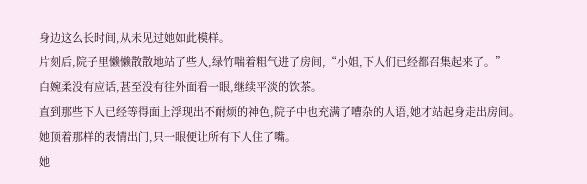身边这么长时间,从未见过她如此模样。
片刻后,院子里懒懒散散地站了些人,绿竹喘着粗气进了房间,“小姐,下人们已经都召集起来了。”
白婉柔没有应话,甚至没有往外面看一眼,继续平淡的饮茶。
直到那些下人已经等得面上浮现出不耐烦的神色,院子中也充满了嘈杂的人语,她才站起身走出房间。
她顶着那样的表情出门,只一眼便让所有下人住了嘴。
她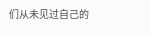们从未见过自己的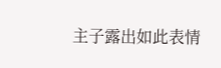主子露出如此表情